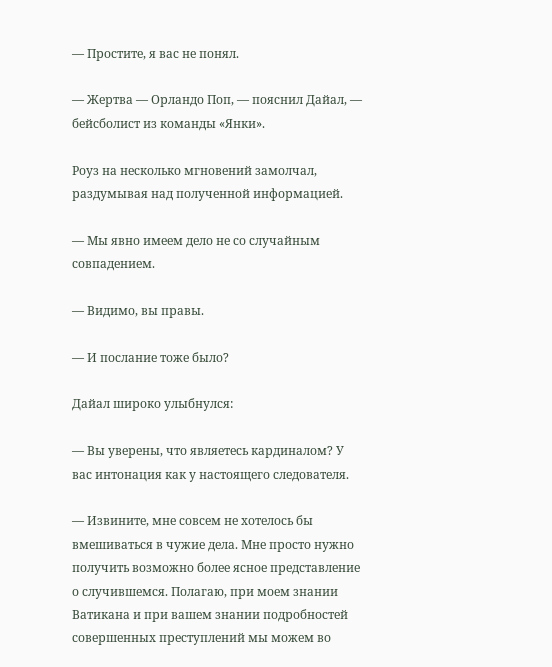— Простите, я вас не понял.

— Жертва — Орландо Поп, — пояснил Дайал, — бейсболист из команды «Янки».

Роуз на несколько мгновений замолчал, раздумывая над полученной информацией.

— Мы явно имеем дело не со случайным совпадением.

— Видимо, вы правы.

— И послание тоже было?

Дайал широко улыбнулся:

— Вы уверены, что являетесь кардиналом? У вас интонация как у настоящего следователя.

— Извините, мне совсем не хотелось бы вмешиваться в чужие дела. Мне просто нужно получить возможно более ясное представление о случившемся. Полагаю, при моем знании Ватикана и при вашем знании подробностей совершенных преступлений мы можем во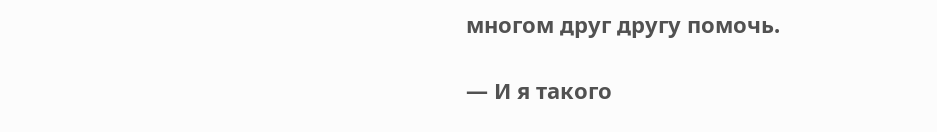многом друг другу помочь.

— И я такого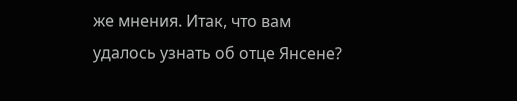же мнения. Итак, что вам удалось узнать об отце Янсене?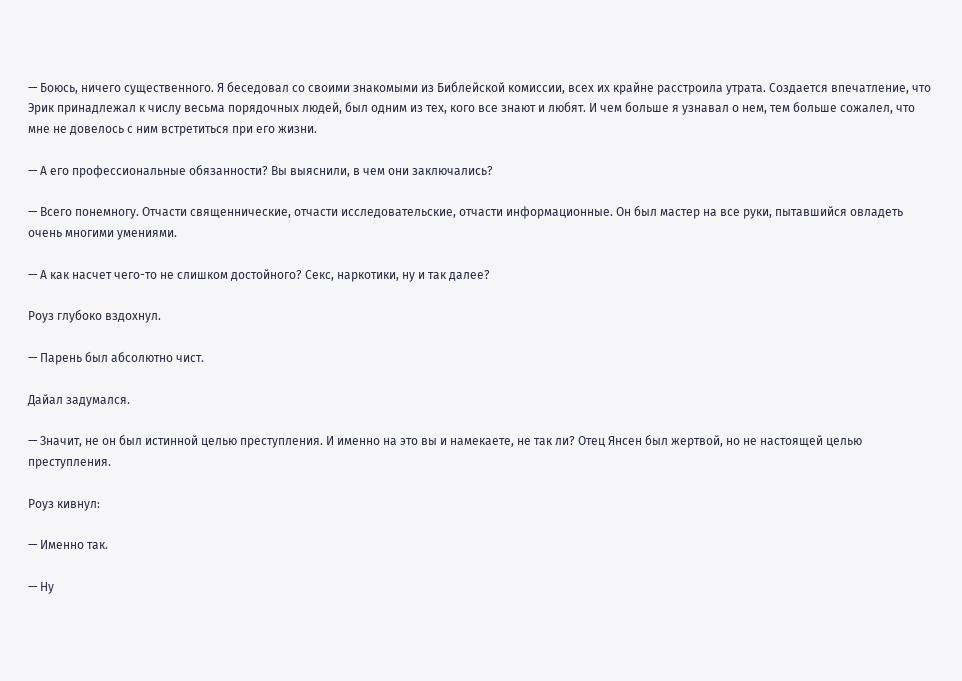— Боюсь, ничего существенного. Я беседовал со своими знакомыми из Библейской комиссии, всех их крайне расстроила утрата. Создается впечатление, что Эрик принадлежал к числу весьма порядочных людей, был одним из тех, кого все знают и любят. И чем больше я узнавал о нем, тем больше сожалел, что мне не довелось с ним встретиться при его жизни.

— А его профессиональные обязанности? Вы выяснили, в чем они заключались?

— Всего понемногу. Отчасти священнические, отчасти исследовательские, отчасти информационные. Он был мастер на все руки, пытавшийся овладеть очень многими умениями.

— А как насчет чего-то не слишком достойного? Секс, наркотики, ну и так далее?

Роуз глубоко вздохнул.

— Парень был абсолютно чист.

Дайал задумался.

— Значит, не он был истинной целью преступления. И именно на это вы и намекаете, не так ли? Отец Янсен был жертвой, но не настоящей целью преступления.

Роуз кивнул:

— Именно так.

— Ну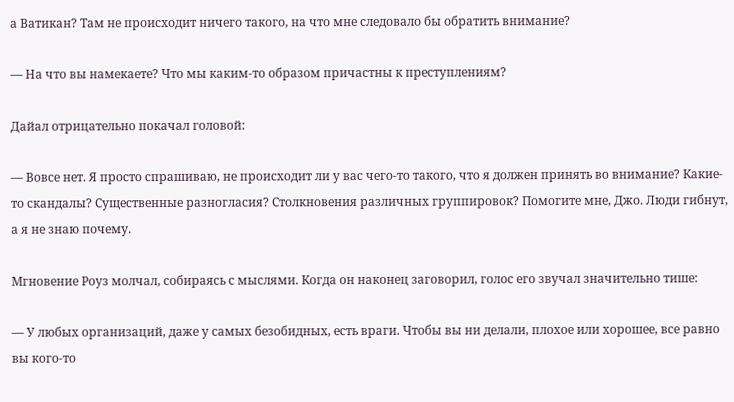а Ватикан? Там не происходит ничего такого, на что мне следовало бы обратить внимание?

— На что вы намекаете? Что мы каким-то образом причастны к преступлениям?

Дайал отрицательно покачал головой:

— Вовсе нет. Я просто спрашиваю, не происходит ли у вас чего-то такого, что я должен принять во внимание? Какие-то скандалы? Существенные разногласия? Столкновения различных группировок? Помогите мне, Джо. Люди гибнут, а я не знаю почему.

Мгновение Роуз молчал, собираясь с мыслями. Когда он наконец заговорил, голос его звучал значительно тише:

— У любых организаций, даже у самых безобидных, есть враги. Чтобы вы ни делали, плохое или хорошее, все равно вы кого-то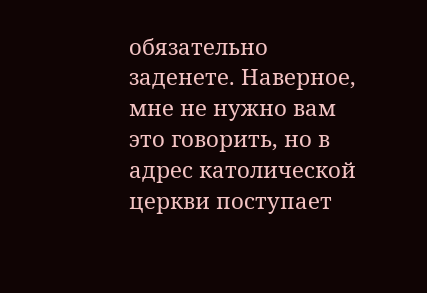обязательно заденете. Наверное, мне не нужно вам это говорить, но в адрес католической церкви поступает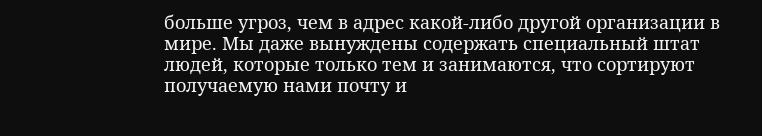больше угроз, чем в адрес какой-либо другой организации в мире. Мы даже вынуждены содержать специальный штат людей, которые только тем и занимаются, что сортируют получаемую нами почту и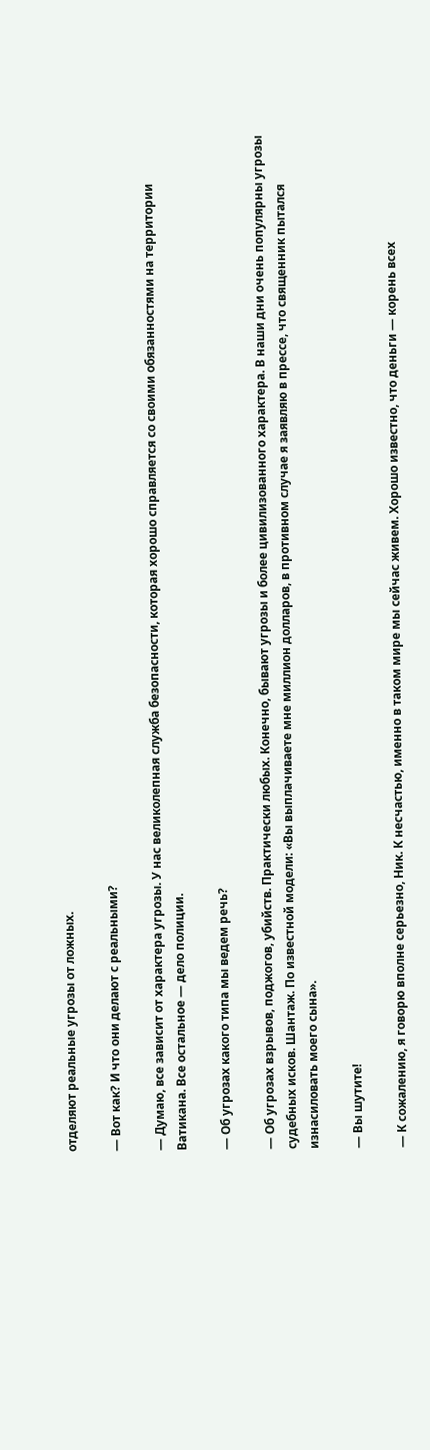отделяют реальные угрозы от ложных.

— Вот как? И что они делают с реальными?

— Думаю, все зависит от характера угрозы. У нас великолепная служба безопасности, которая хорошо справляется со своими обязанностями на территории Ватикана. Все остальное — дело полиции.

— Об угрозах какого типа мы ведем речь?

— Об угрозах взрывов, поджогов, убийств. Практически любых. Конечно, бывают угрозы и более цивилизованного характера. В наши дни очень популярны угрозы судебных исков. Шантаж. По известной модели: «Вы выплачиваете мне миллион долларов, в противном случае я заявляю в прессе, что священник пытался изнасиловать моего сына».

— Вы шутите!

— К сожалению, я говорю вполне серьезно, Ник. К несчастью, именно в таком мире мы сейчас живем. Хорошо известно, что деньги — корень всех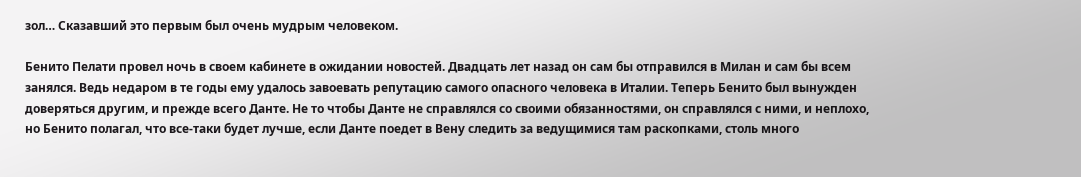зол… Сказавший это первым был очень мудрым человеком.

Бенито Пелати провел ночь в своем кабинете в ожидании новостей. Двадцать лет назад он сам бы отправился в Милан и сам бы всем занялся. Ведь недаром в те годы ему удалось завоевать репутацию самого опасного человека в Италии. Теперь Бенито был вынужден доверяться другим, и прежде всего Данте. Не то чтобы Данте не справлялся со своими обязанностями, он справлялся с ними, и неплохо, но Бенито полагал, что все-таки будет лучше, если Данте поедет в Вену следить за ведущимися там раскопками, столь много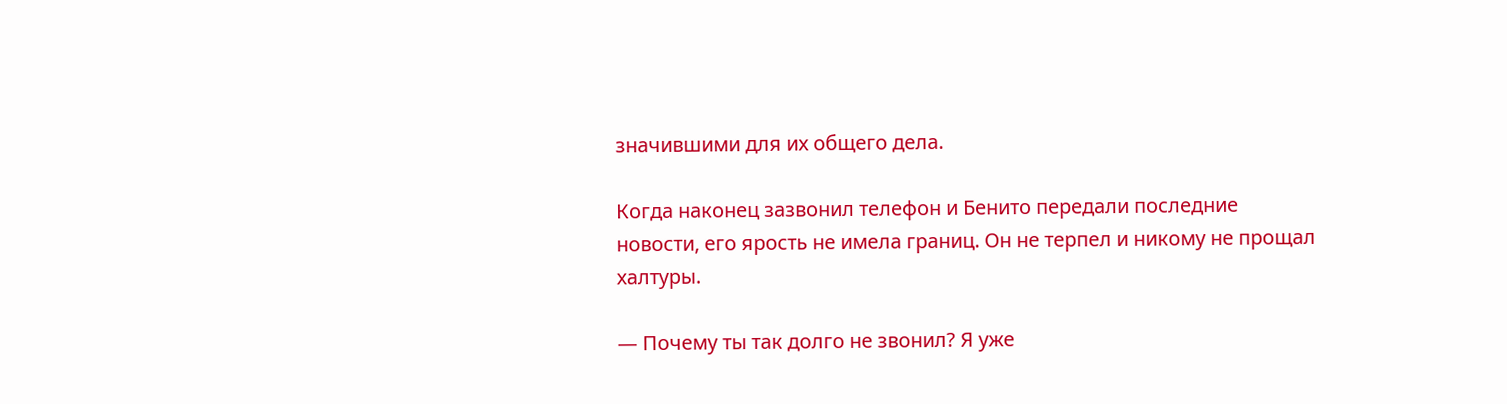значившими для их общего дела.

Когда наконец зазвонил телефон и Бенито передали последние новости, его ярость не имела границ. Он не терпел и никому не прощал халтуры.

— Почему ты так долго не звонил? Я уже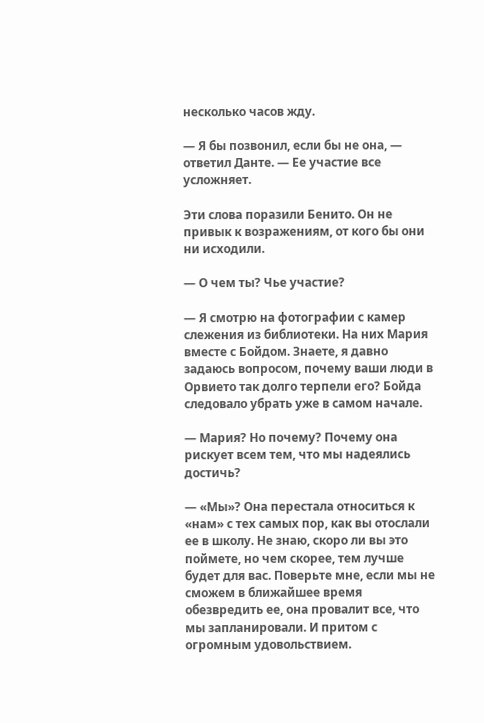несколько часов жду.

— Я бы позвонил, если бы не она, — ответил Данте. — Ее участие все усложняет.

Эти слова поразили Бенито. Он не привык к возражениям, от кого бы они ни исходили.

— О чем ты? Чье участие?

— Я смотрю на фотографии с камер слежения из библиотеки. На них Мария вместе с Бойдом. Знаете, я давно задаюсь вопросом, почему ваши люди в Орвието так долго терпели его? Бойда следовало убрать уже в самом начале.

— Мария? Но почему? Почему она рискует всем тем, что мы надеялись достичь?

— «Мы»? Она перестала относиться к «нам» с тех самых пор, как вы отослали ее в школу. Не знаю, скоро ли вы это поймете, но чем скорее, тем лучше будет для вас. Поверьте мне, если мы не сможем в ближайшее время обезвредить ее, она провалит все, что мы запланировали. И притом с огромным удовольствием.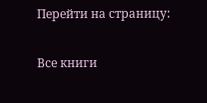Перейти на страницу:

Все книги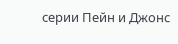серии Пейн и Джонс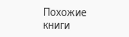Похожие книги